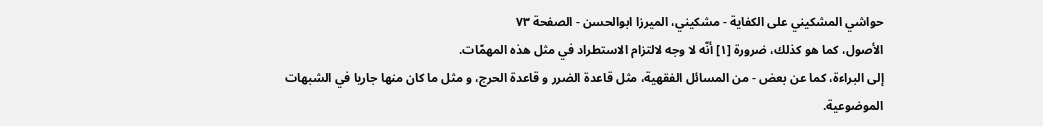حواشي المشكيني علی الكفاية - مشکیني، الميرزا ابوالحسن - الصفحة ٧٣
الأصول، كما هو كذلك، ضرورة [١] أنّه لا وجه لالتزام الاستطراد في مثل هذه المهمّات.
إلى البراءة، كما عن بعض - من المسائل الفقهية، مثل قاعدة الضرر و قاعدة الحرج، و مثل ما كان منها جاريا في الشبهات الموضوعية.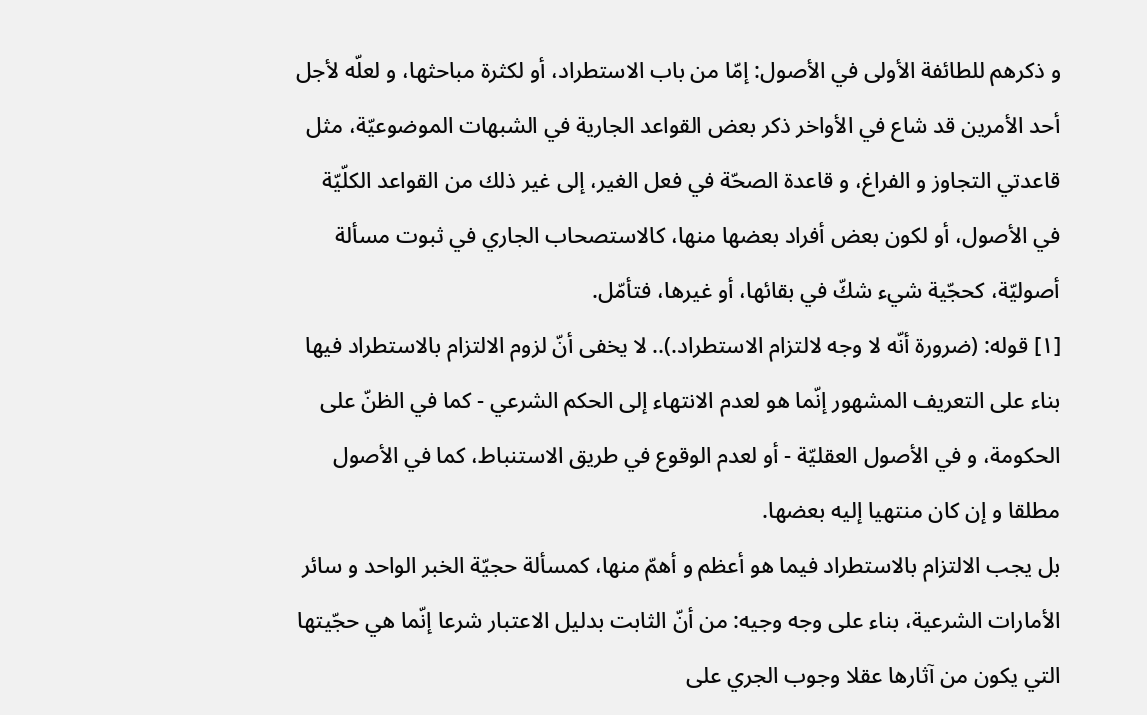و ذكرهم للطائفة الأولى في الأصول: إمّا من باب الاستطراد، أو لكثرة مباحثها، و لعلّه لأجل أحد الأمرين قد شاع في الأواخر ذكر بعض القواعد الجارية في الشبهات الموضوعيّة، مثل قاعدتي التجاوز و الفراغ، و قاعدة الصحّة في فعل الغير، إلى غير ذلك من القواعد الكلّيّة في الأصول، أو لكون بعض أفراد بعضها منها، كالاستصحاب الجاري في ثبوت مسألة أصوليّة، كحجّية شيء شكّ في بقائها، أو غيرها، فتأمّل.
[١] قوله: (ضرورة أنّه لا وجه لالتزام الاستطراد.).. لا يخفى أنّ لزوم الالتزام بالاستطراد فيها بناء على التعريف المشهور إنّما هو لعدم الانتهاء إلى الحكم الشرعي - كما في الظنّ على الحكومة، و في الأصول العقليّة - أو لعدم الوقوع في طريق الاستنباط، كما في الأصول مطلقا و إن كان منتهيا إليه بعضها.
بل يجب الالتزام بالاستطراد فيما هو أعظم و أهمّ منها، كمسألة حجيّة الخبر الواحد و سائر الأمارات الشرعية، بناء على وجه وجيه: من أنّ الثابت بدليل الاعتبار شرعا إنّما هي حجّيتها التي يكون من آثارها عقلا وجوب الجري على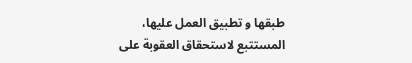طبقها و تطبيق العمل عليها، المستتبع لاستحقاق العقوبة على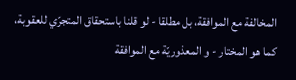المخالفة مع الموافقة، بل مطلقا - لو قلنا باستحقاق المتجرّي للعقوبة، كما هو المختار - و المعذوريّة مع الموافقة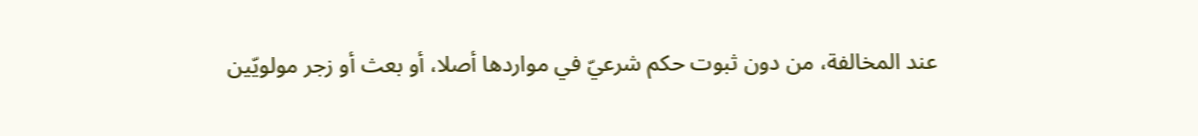عند المخالفة، من دون ثبوت حكم شرعيّ في مواردها أصلا، أو بعث أو زجر مولويّين